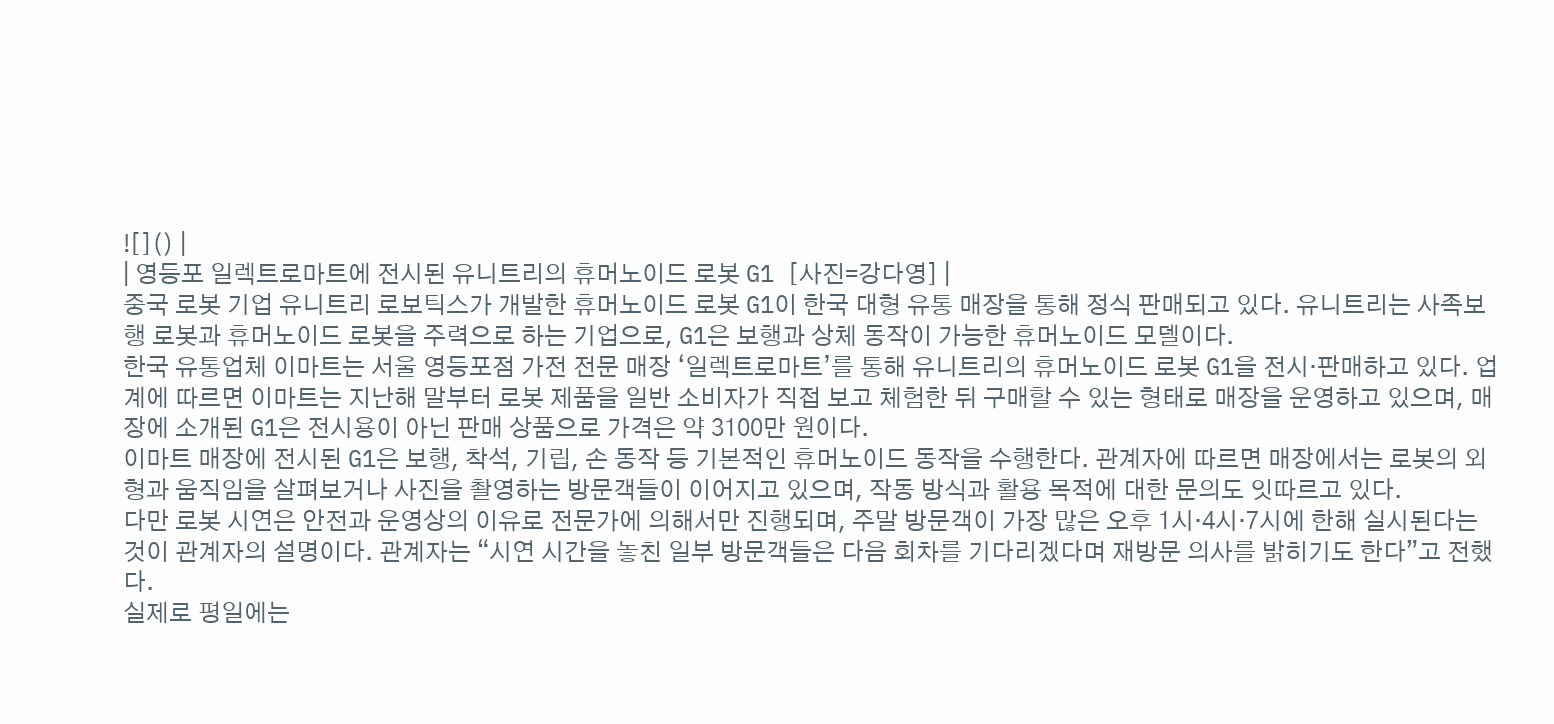![]() |
| 영등포 일렉트로마트에 전시된 유니트리의 휴머노이드 로봇 G1 [사진=강다영] |
중국 로봇 기업 유니트리 로보틱스가 개발한 휴머노이드 로봇 G1이 한국 대형 유통 매장을 통해 정식 판매되고 있다. 유니트리는 사족보행 로봇과 휴머노이드 로봇을 주력으로 하는 기업으로, G1은 보행과 상체 동작이 가능한 휴머노이드 모델이다.
한국 유통업체 이마트는 서울 영등포점 가전 전문 매장 ‘일렉트로마트’를 통해 유니트리의 휴머노이드 로봇 G1을 전시·판매하고 있다. 업계에 따르면 이마트는 지난해 말부터 로봇 제품을 일반 소비자가 직접 보고 체험한 뒤 구매할 수 있는 형태로 매장을 운영하고 있으며, 매장에 소개된 G1은 전시용이 아닌 판매 상품으로 가격은 약 3100만 원이다.
이마트 매장에 전시된 G1은 보행, 착석, 기립, 손 동작 등 기본적인 휴머노이드 동작을 수행한다. 관계자에 따르면 매장에서는 로봇의 외형과 움직임을 살펴보거나 사진을 촬영하는 방문객들이 이어지고 있으며, 작동 방식과 활용 목적에 대한 문의도 잇따르고 있다.
다만 로봇 시연은 안전과 운영상의 이유로 전문가에 의해서만 진행되며, 주말 방문객이 가장 많은 오후 1시·4시·7시에 한해 실시된다는 것이 관계자의 설명이다. 관계자는 “시연 시간을 놓친 일부 방문객들은 다음 회차를 기다리겠다며 재방문 의사를 밝히기도 한다”고 전했다.
실제로 평일에는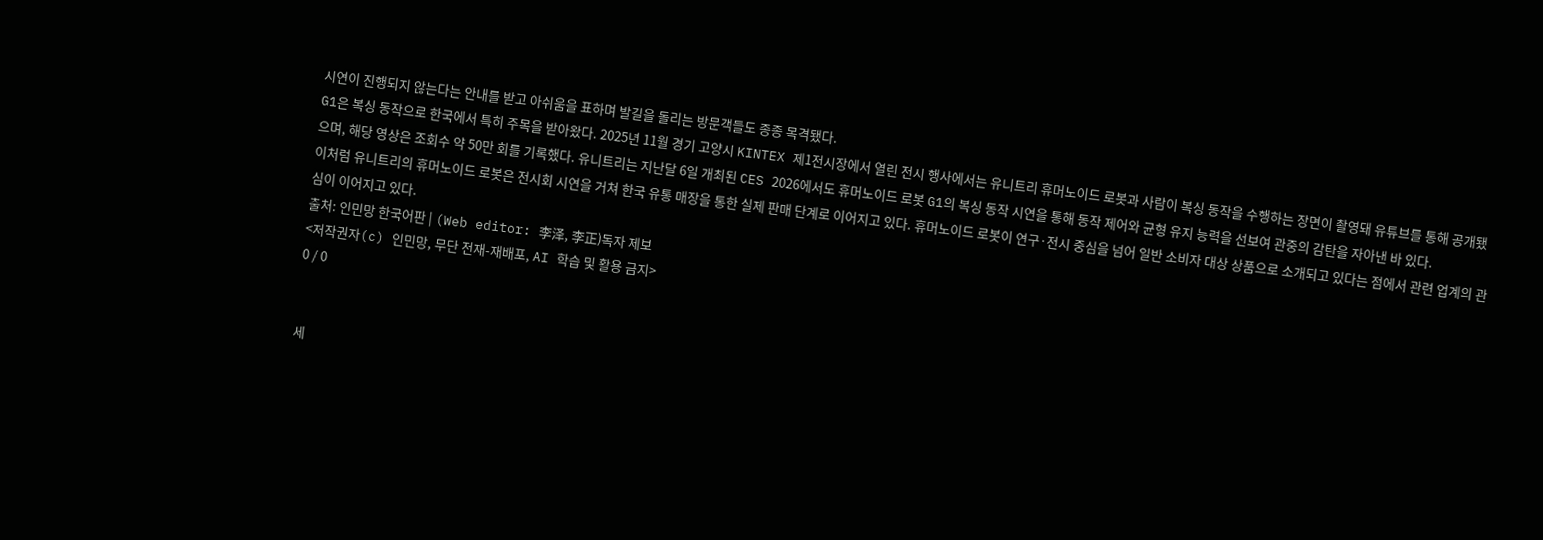시연이 진행되지 않는다는 안내를 받고 아쉬움을 표하며 발길을 돌리는 방문객들도 종종 목격됐다.
G1은 복싱 동작으로 한국에서 특히 주목을 받아왔다. 2025년 11월 경기 고양시 KINTEX 제1전시장에서 열린 전시 행사에서는 유니트리 휴머노이드 로봇과 사람이 복싱 동작을 수행하는 장면이 촬영돼 유튜브를 통해 공개됐으며, 해당 영상은 조회수 약 50만 회를 기록했다. 유니트리는 지난달 6일 개최된 CES 2026에서도 휴머노이드 로봇 G1의 복싱 동작 시연을 통해 동작 제어와 균형 유지 능력을 선보여 관중의 감탄을 자아낸 바 있다.
이처럼 유니트리의 휴머노이드 로봇은 전시회 시연을 거쳐 한국 유통 매장을 통한 실제 판매 단계로 이어지고 있다. 휴머노이드 로봇이 연구·전시 중심을 넘어 일반 소비자 대상 상품으로 소개되고 있다는 점에서 관련 업계의 관심이 이어지고 있다.
출처: 인민망 한국어판 | (Web editor: 李泽, 李正)독자 제보
<저작권자(c) 인민망, 무단 전재-재배포, AI 학습 및 활용 금지>
0 / 0


세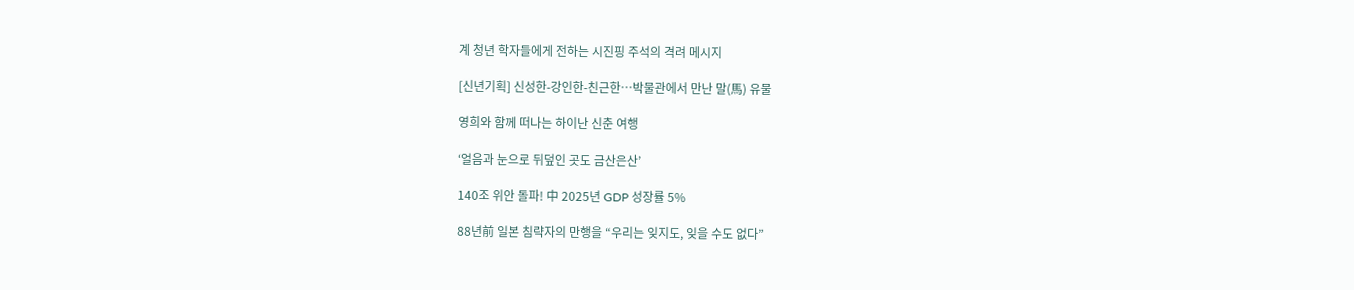계 청년 학자들에게 전하는 시진핑 주석의 격려 메시지

[신년기획] 신성한-강인한-친근한…박물관에서 만난 말(馬) 유물

영희와 함께 떠나는 하이난 신춘 여행

‘얼음과 눈으로 뒤덮인 곳도 금산은산’

140조 위안 돌파! 中 2025년 GDP 성장률 5%

88년前 일본 침략자의 만행을 “우리는 잊지도, 잊을 수도 없다”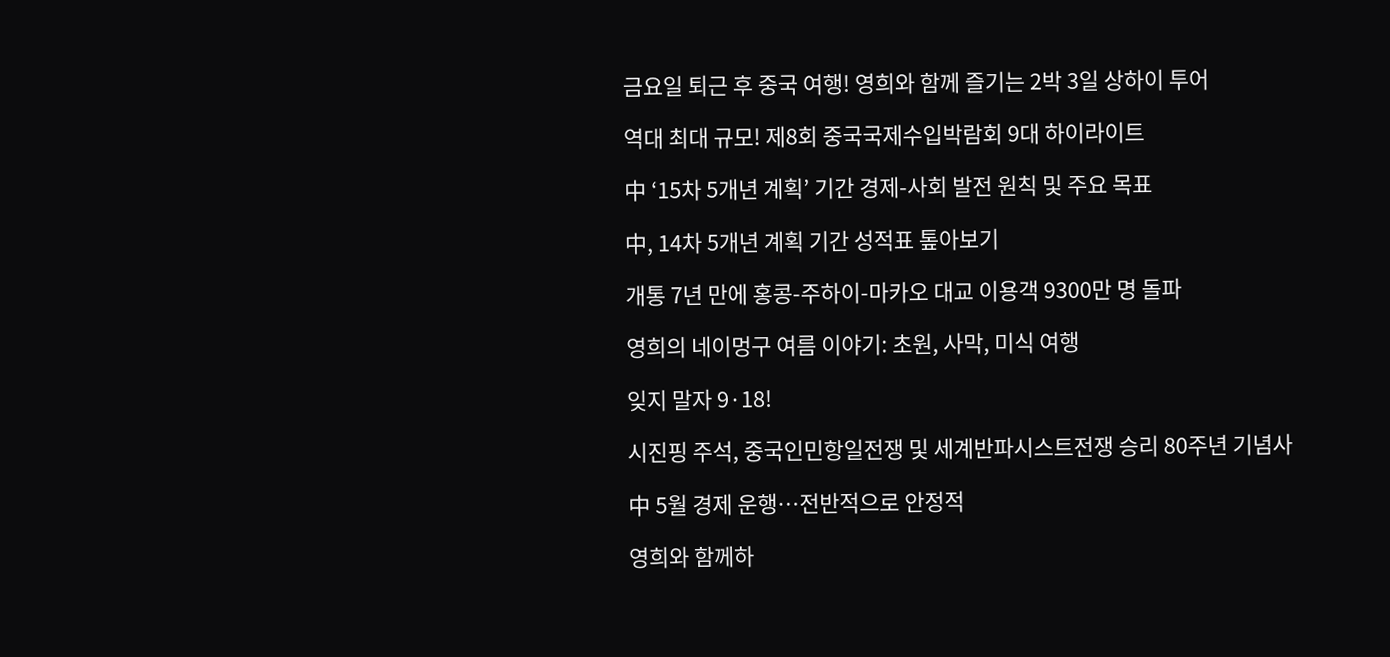금요일 퇴근 후 중국 여행! 영희와 함께 즐기는 2박 3일 상하이 투어

역대 최대 규모! 제8회 중국국제수입박람회 9대 하이라이트

中 ‘15차 5개년 계획’ 기간 경제-사회 발전 원칙 및 주요 목표

中, 14차 5개년 계획 기간 성적표 톺아보기

개통 7년 만에 홍콩-주하이-마카오 대교 이용객 9300만 명 돌파

영희의 네이멍구 여름 이야기: 초원, 사막, 미식 여행

잊지 말자 9·18!

시진핑 주석, 중국인민항일전쟁 및 세계반파시스트전쟁 승리 80주년 기념사

中 5월 경제 운행…전반적으로 안정적

영희와 함께하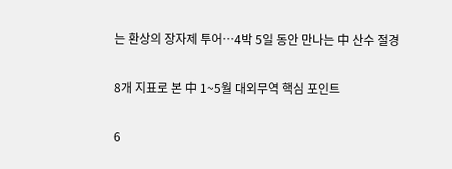는 환상의 장자제 투어…4박 5일 동안 만나는 中 산수 절경

8개 지표로 본 中 1~5월 대외무역 핵심 포인트

6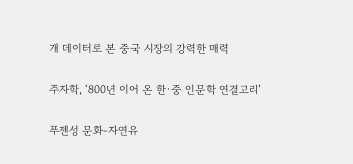개 데이터로 본 중국 시장의 강력한 매력

주자학, ‘800년 이어 온 한·중 인문학 연결고리’

푸젠성 문화-자연유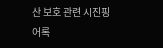산 보호 관련 시진핑 어록